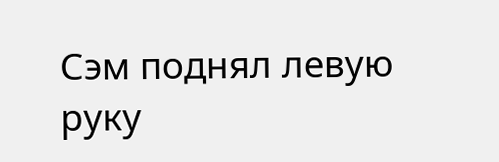Сэм поднял левую руку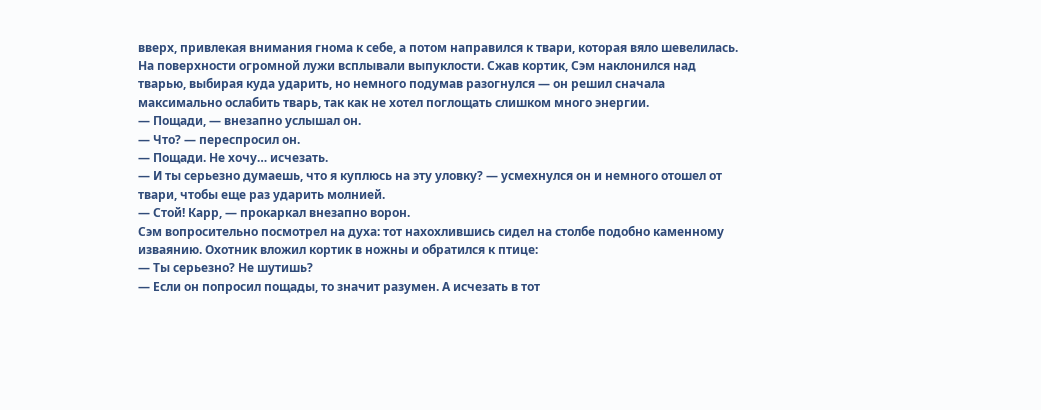вверх, привлекая внимания гнома к себе, а потом направился к твари, которая вяло шевелилась. На поверхности огромной лужи всплывали выпуклости. Сжав кортик, Сэм наклонился над тварью, выбирая куда ударить, но немного подумав разогнулся — он решил сначала максимально ослабить тварь, так как не хотел поглощать слишком много энергии.
— Пощади, — внезапно услышал он.
— Что? — переспросил он.
— Пощади. Не хочу… исчезать.
— И ты серьезно думаешь, что я куплюсь на эту уловку? — усмехнулся он и немного отошел от твари, чтобы еще раз ударить молнией.
— Стой! Карр, — прокаркал внезапно ворон.
Сэм вопросительно посмотрел на духа: тот нахохлившись сидел на столбе подобно каменному изваянию. Охотник вложил кортик в ножны и обратился к птице:
— Ты серьезно? Не шутишь?
— Если он попросил пощады, то значит разумен. А исчезать в тот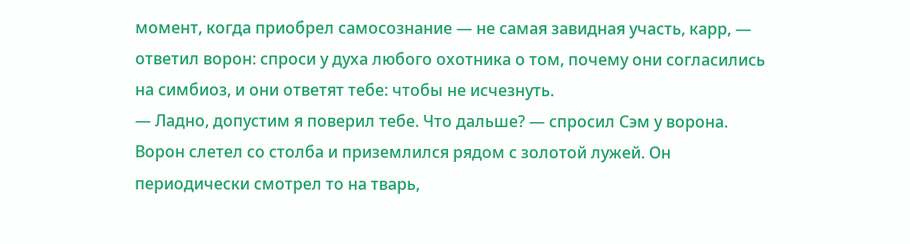момент, когда приобрел самосознание — не самая завидная участь, карр, — ответил ворон: спроси у духа любого охотника о том, почему они согласились на симбиоз, и они ответят тебе: чтобы не исчезнуть.
— Ладно, допустим я поверил тебе. Что дальше? — спросил Сэм у ворона.
Ворон слетел со столба и приземлился рядом с золотой лужей. Он периодически смотрел то на тварь,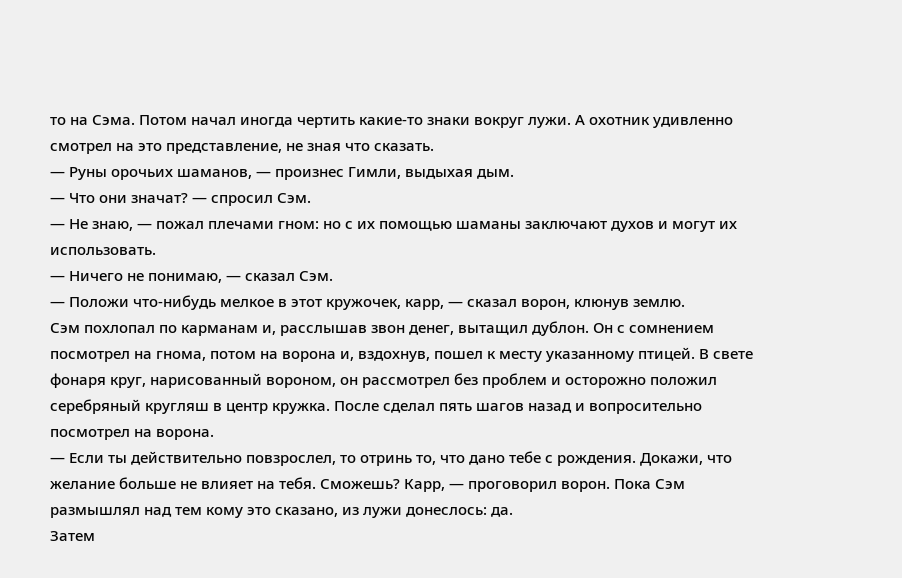то на Сэма. Потом начал иногда чертить какие-то знаки вокруг лужи. А охотник удивленно смотрел на это представление, не зная что сказать.
— Руны орочьих шаманов, — произнес Гимли, выдыхая дым.
— Что они значат? — спросил Сэм.
— Не знаю, — пожал плечами гном: но с их помощью шаманы заключают духов и могут их использовать.
— Ничего не понимаю, — сказал Сэм.
— Положи что-нибудь мелкое в этот кружочек, карр, — сказал ворон, клюнув землю.
Сэм похлопал по карманам и, расслышав звон денег, вытащил дублон. Он с сомнением посмотрел на гнома, потом на ворона и, вздохнув, пошел к месту указанному птицей. В свете фонаря круг, нарисованный вороном, он рассмотрел без проблем и осторожно положил серебряный кругляш в центр кружка. После сделал пять шагов назад и вопросительно посмотрел на ворона.
— Если ты действительно повзрослел, то отринь то, что дано тебе с рождения. Докажи, что желание больше не влияет на тебя. Сможешь? Карр, — проговорил ворон. Пока Сэм размышлял над тем кому это сказано, из лужи донеслось: да.
Затем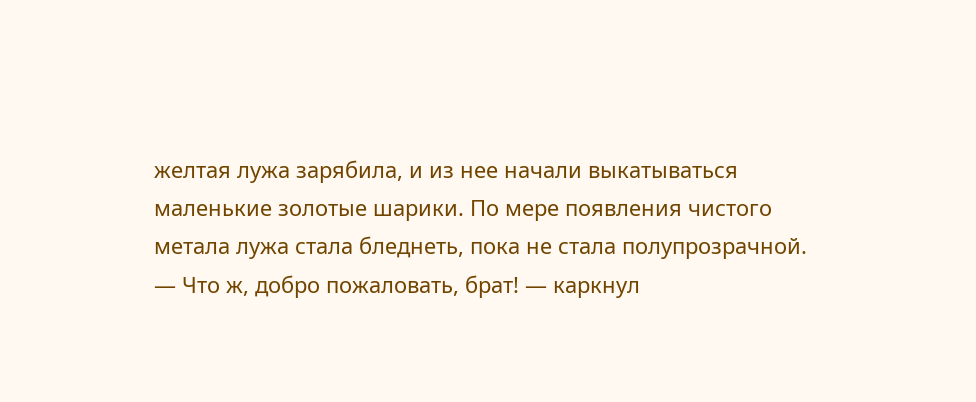желтая лужа зарябила, и из нее начали выкатываться маленькие золотые шарики. По мере появления чистого метала лужа стала бледнеть, пока не стала полупрозрачной.
— Что ж, добро пожаловать, брат! — каркнул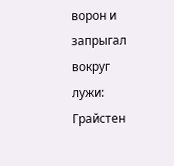ворон и запрыгал вокруг лужи: Грайстен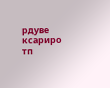рдуве ксариро тп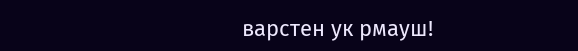варстен ук рмауш!